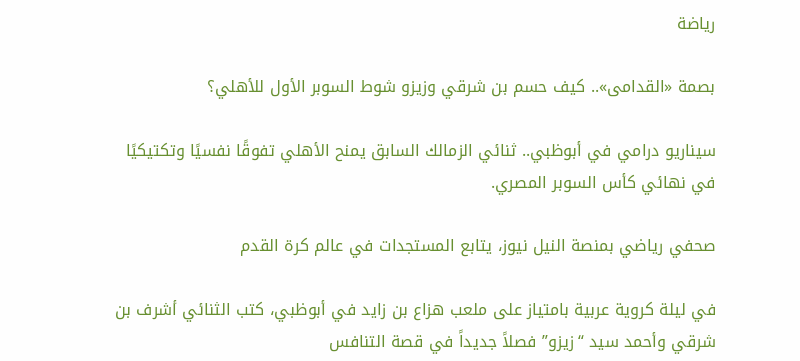رياضة

بصمة «القدامى».. كيف حسم بن شرقي وزيزو شوط السوبر الأول للأهلي؟

سيناريو درامي في أبوظبي.. ثنائي الزمالك السابق يمنح الأهلي تفوقًا نفسيًا وتكتيكيًا في نهائي كأس السوبر المصري.

صحفي رياضي بمنصة النيل نيوز، يتابع المستجدات في عالم كرة القدم

في ليلة كروية عربية بامتياز على ملعب هزاع بن زايد في أبوظبي، كتب الثنائي أشرف بن شرقي وأحمد سيد “زيزو” فصلاً جديداً في قصة التنافس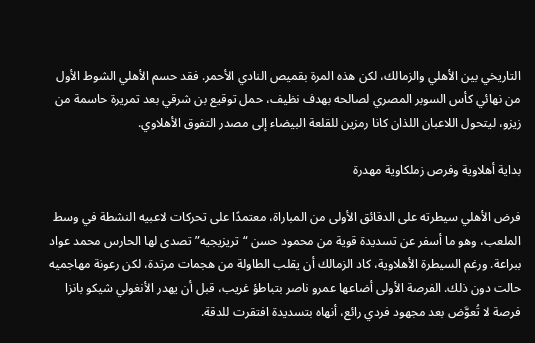التاريخي بين الأهلي والزمالك، لكن هذه المرة بقميص النادي الأحمر. فقد حسم الأهلي الشوط الأول من نهائي كأس السوبر المصري لصالحه بهدف نظيف، حمل توقيع بن شرقي بعد تمريرة حاسمة من زيزو، ليتحول اللاعبان اللذان كانا رمزين للقلعة البيضاء إلى مصدر التفوق الأهلاوي.

بداية أهلاوية وفرص زملكاوية مهدرة

فرض الأهلي سيطرته على الدقائق الأولى من المباراة، معتمدًا على تحركات لاعبيه النشطة في وسط الملعب، وهو ما أسفر عن تسديدة قوية من محمود حسن “تريزيجيه” تصدى لها الحارس محمد عواد ببراعة. ورغم السيطرة الأهلاوية، كاد الزمالك أن يقلب الطاولة من هجمات مرتدة، لكن رعونة مهاجميه حالت دون ذلك. الفرصة الأولى أضاعها عمرو ناصر بتباطؤ غريب، قبل أن يهدر الأنغولي شيكو بانزا فرصة لا تُعوَّض بعد مجهود فردي رائع، أنهاه بتسديدة افتقرت للدقة.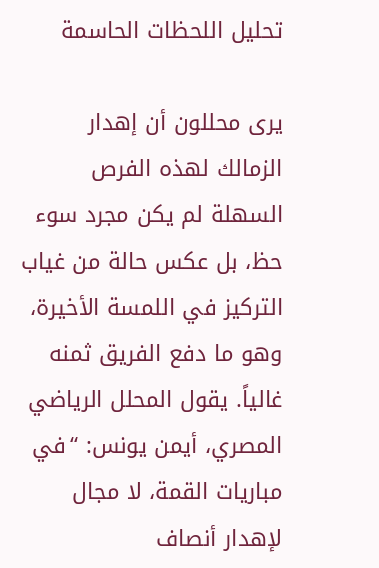تحليل اللحظات الحاسمة

يرى محللون أن إهدار الزمالك لهذه الفرص السهلة لم يكن مجرد سوء حظ، بل عكس حالة من غياب التركيز في اللمسة الأخيرة، وهو ما دفع الفريق ثمنه غالياً. يقول المحلل الرياضي المصري، أيمن يونس: “في مباريات القمة، لا مجال لإهدار أنصاف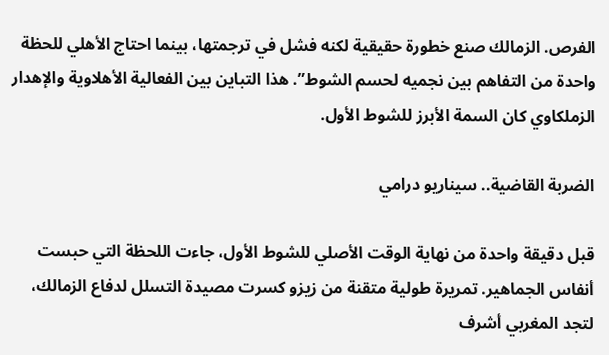الفرص. الزمالك صنع خطورة حقيقية لكنه فشل في ترجمتها، بينما احتاج الأهلي للحظة واحدة من التفاهم بين نجميه لحسم الشوط”. هذا التباين بين الفعالية الأهلاوية والإهدار الزملكاوي كان السمة الأبرز للشوط الأول.

الضربة القاضية.. سيناريو درامي

قبل دقيقة واحدة من نهاية الوقت الأصلي للشوط الأول، جاءت اللحظة التي حبست أنفاس الجماهير. تمريرة طولية متقنة من زيزو كسرت مصيدة التسلل لدفاع الزمالك، لتجد المغربي أشرف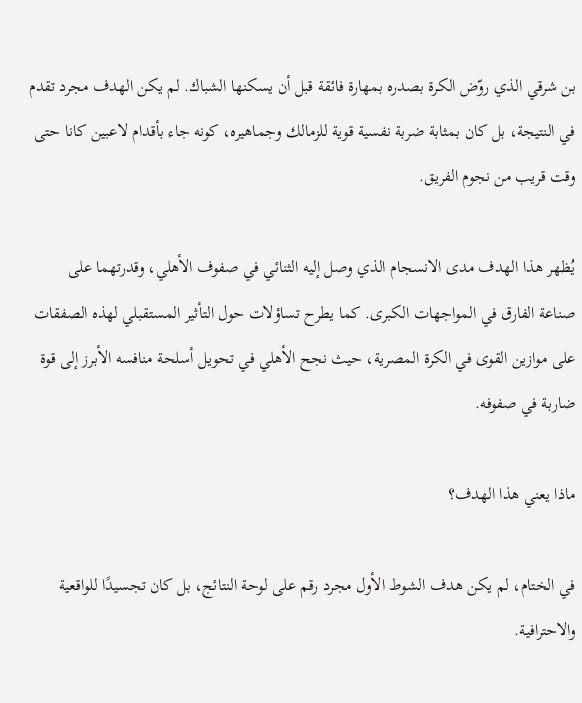بن شرقي الذي روّض الكرة بصدره بمهارة فائقة قبل أن يسكنها الشباك. لم يكن الهدف مجرد تقدم في النتيجة، بل كان بمثابة ضربة نفسية قوية للزمالك وجماهيره، كونه جاء بأقدام لاعبين كانا حتى وقت قريب من نجوم الفريق.

يُظهر هذا الهدف مدى الانسجام الذي وصل إليه الثنائي في صفوف الأهلي، وقدرتهما على صناعة الفارق في المواجهات الكبرى. كما يطرح تساؤلات حول التأثير المستقبلي لهذه الصفقات على موازين القوى في الكرة المصرية، حيث نجح الأهلي في تحويل أسلحة منافسه الأبرز إلى قوة ضاربة في صفوفه.

ماذا يعني هذا الهدف؟

في الختام، لم يكن هدف الشوط الأول مجرد رقم على لوحة النتائج، بل كان تجسيدًا للواقعية والاحترافية.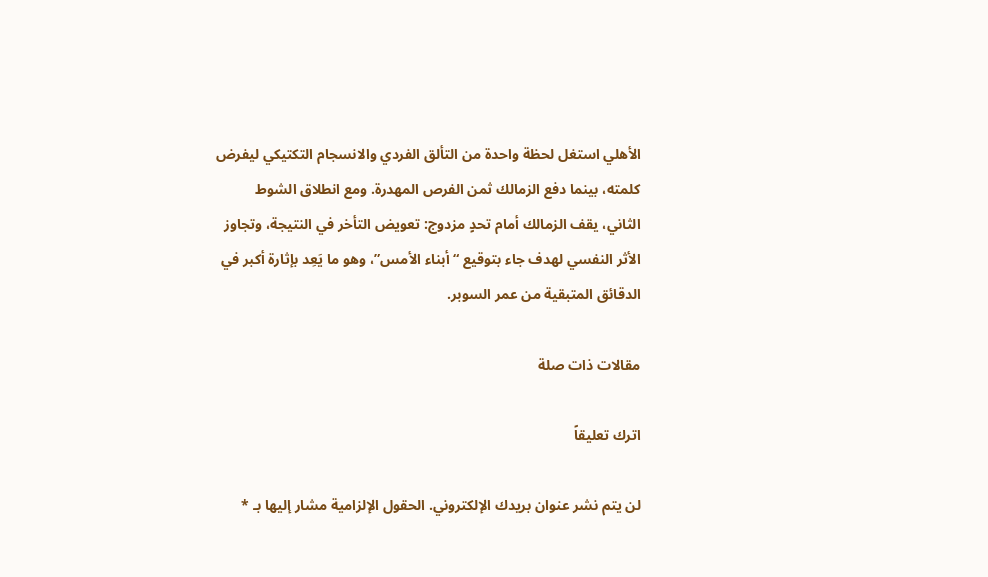الأهلي استغل لحظة واحدة من التألق الفردي والانسجام التكتيكي ليفرض كلمته، بينما دفع الزمالك ثمن الفرص المهدرة. ومع انطلاق الشوط الثاني، يقف الزمالك أمام تحدٍ مزدوج: تعويض التأخر في النتيجة، وتجاوز الأثر النفسي لهدف جاء بتوقيع “أبناء الأمس”، وهو ما يَعِد بإثارة أكبر في الدقائق المتبقية من عمر السوبر.

مقالات ذات صلة

اترك تعليقاً

لن يتم نشر عنوان بريدك الإلكتروني. الحقول الإلزامية مشار إليها بـ *